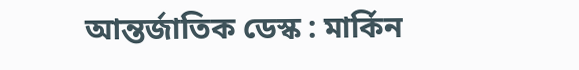আন্তর্জাতিক ডেস্ক : মার্কিন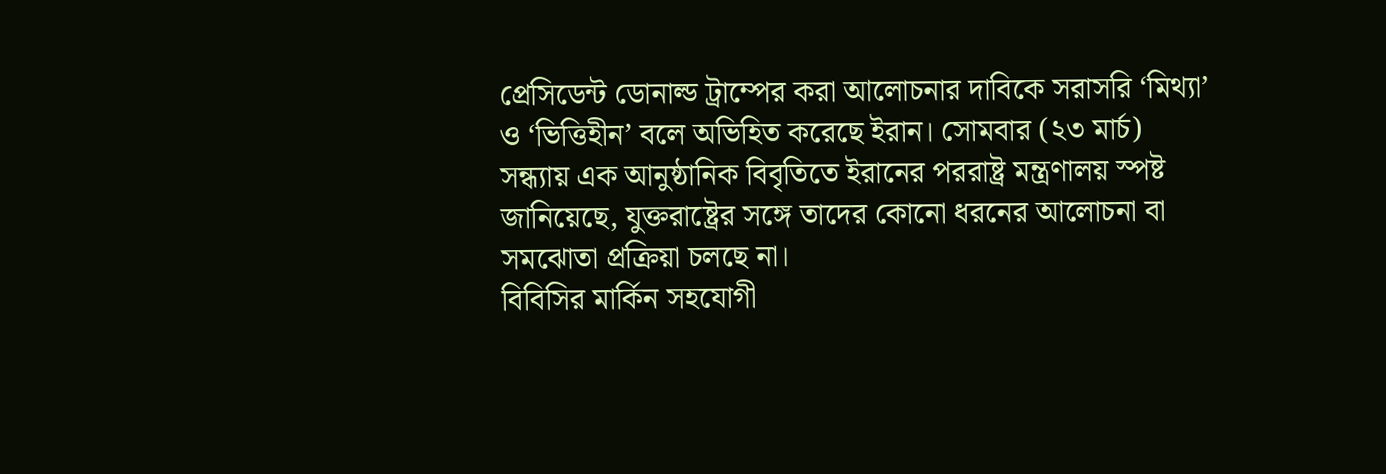প্রেসিডেন্ট ডোনাল্ড ট্রাম্পের করা আলোচনার দাবিকে সরাসরি ‘মিথ্যা’ ও ‘ভিত্তিহীন’ বলে অভিহিত করেছে ইরান। সোমবার (২৩ মার্চ) সন্ধ্যায় এক আনুষ্ঠানিক বিবৃতিতে ইরানের পররাষ্ট্র মন্ত্রণালয় স্পষ্ট জানিয়েছে, যুক্তরাষ্ট্রের সঙ্গে তাদের কোনো ধরনের আলোচনা বা সমঝোতা প্রক্রিয়া চলছে না।
বিবিসির মার্কিন সহযোগী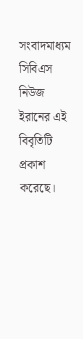সংবাদমাধ্যম সিবিএস নিউজ ইরানের এই বিবৃতিটি প্রকাশ করেছে।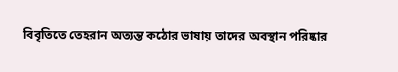বিবৃতিতে তেহরান অত্যন্ত কঠোর ভাষায় তাদের অবস্থান পরিষ্কার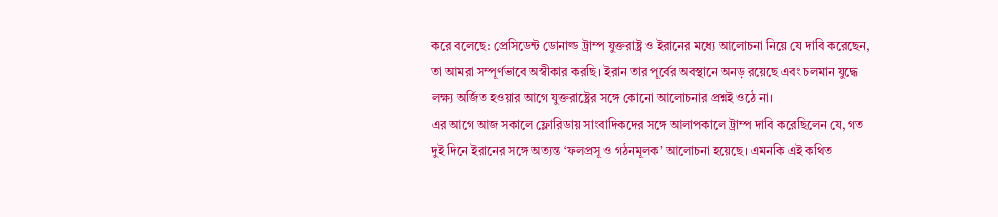করে বলেছে: প্রেসিডেন্ট ডোনাল্ড ট্রাম্প যুক্তরাষ্ট্র ও ইরানের মধ্যে আলোচনা নিয়ে যে দাবি করেছেন, তা আমরা সম্পূর্ণভাবে অস্বীকার করছি। ইরান তার পূর্বের অবস্থানে অনড় রয়েছে এবং চলমান যুদ্ধে লক্ষ্য অর্জিত হওয়ার আগে যুক্তরাষ্ট্রের সঙ্গে কোনো আলোচনার প্রশ্নই ওঠে না।
এর আগে আজ সকালে ফ্লোরিডায় সাংবাদিকদের সঙ্গে আলাপকালে ট্রাম্প দাবি করেছিলেন যে, গত দুই দিনে ইরানের সঙ্গে অত্যন্ত ‘ফলপ্রসূ ও গঠনমূলক’ আলোচনা হয়েছে। এমনকি এই কথিত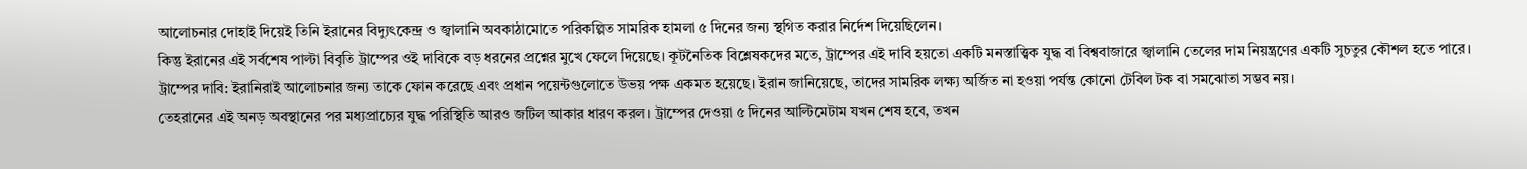আলোচনার দোহাই দিয়েই তিনি ইরানের বিদ্যুৎকেন্দ্র ও জ্বালানি অবকাঠামোতে পরিকল্পিত সামরিক হামলা ৫ দিনের জন্য স্থগিত করার নির্দেশ দিয়েছিলেন।
কিন্তু ইরানের এই সর্বশেষ পাল্টা বিবৃতি ট্রাম্পের ওই দাবিকে বড় ধরনের প্রশ্নের মুখে ফেলে দিয়েছে। কূটনৈতিক বিশ্লেষকদের মতে, ট্রাম্পের এই দাবি হয়তো একটি মনস্তাত্ত্বিক যুদ্ধ বা বিশ্ববাজারে জ্বালানি তেলের দাম নিয়ন্ত্রণের একটি সুচতুর কৌশল হতে পারে।
ট্রাম্পের দাবি: ইরানিরাই আলোচনার জন্য তাকে ফোন করেছে এবং প্রধান পয়েন্টগুলোতে উভয় পক্ষ একমত হয়েছে। ইরান জানিয়েছে, তাদের সামরিক লক্ষ্য অর্জিত না হওয়া পর্যন্ত কোনো টেবিল টক বা সমঝোতা সম্ভব নয়।
তেহরানের এই অনড় অবস্থানের পর মধ্যপ্রাচ্যের যুদ্ধ পরিস্থিতি আরও জটিল আকার ধারণ করল। ট্রাম্পের দেওয়া ৫ দিনের আল্টিমেটাম যখন শেষ হবে, তখন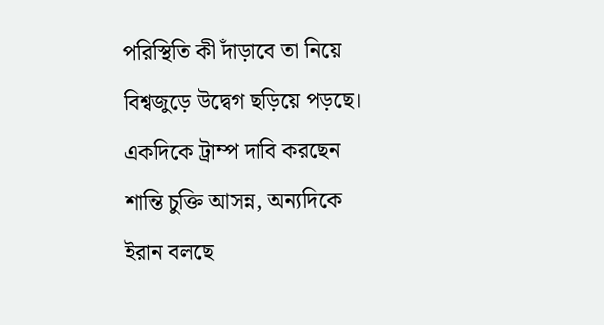পরিস্থিতি কী দাঁড়াবে তা নিয়ে বিশ্বজুড়ে উদ্বেগ ছড়িয়ে পড়ছে। একদিকে ট্রাম্প দাবি করছেন শান্তি চুক্তি আসন্ন, অন্যদিকে ইরান বলছে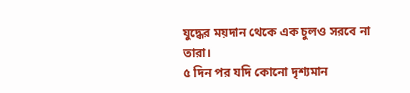যুদ্ধের ময়দান থেকে এক চুলও সরবে না তারা।
৫ দিন পর যদি কোনো দৃশ্যমান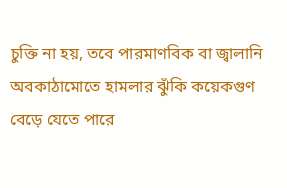চুক্তি না হয়, তবে পারমাণবিক বা জ্বালানি অবকাঠামোতে হামলার ঝুঁকি কয়েকগুণ বেড়ে যেতে পারে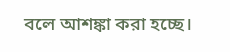বলে আশঙ্কা করা হচ্ছে।